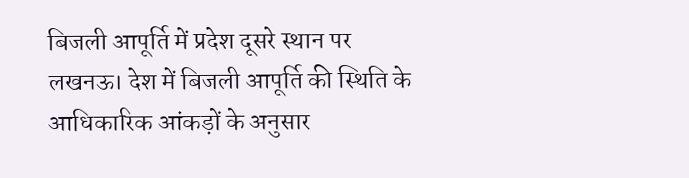बिजली आपूर्ति में प्रदेश दूसरे स्थान पर
लखनऊ। देश में बिजली आपूर्ति की स्थिति के आधिकारिक आंकड़ों के अनुसार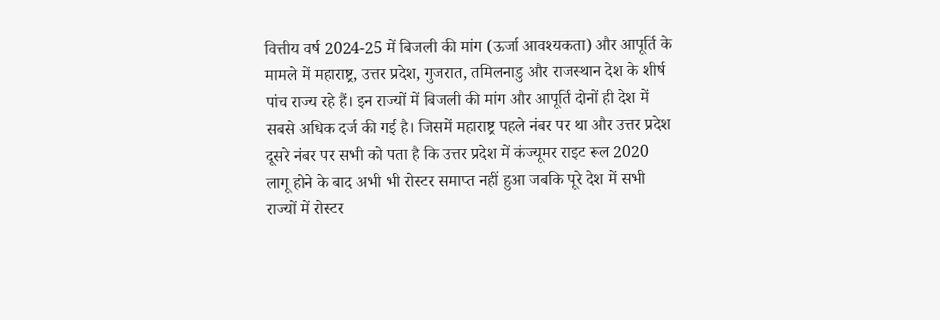वित्तीय वर्ष 2024-25 में बिजली की मांग (ऊर्जा आवश्यकता) और आपूर्ति के मामले में महाराष्ट्र, उत्तर प्रदेश, गुजरात, तमिलनाडु और राजस्थान देश के शीर्ष पांच राज्य रहे हैं। इन राज्यों में बिजली की मांग और आपूर्ति दोनों ही देश में सबसे अधिक दर्ज की गई है। जिसमें महाराष्ट्र पहले नंबर पर था और उत्तर प्रदेश दूसरे नंबर पर सभी को पता है कि उत्तर प्रदेश में कंज्यूमर राइट रूल 2020 लागू होने के बाद अभी भी रोस्टर समाप्त नहीं हुआ जबकि पूरे देश में सभी राज्यों में रोस्टर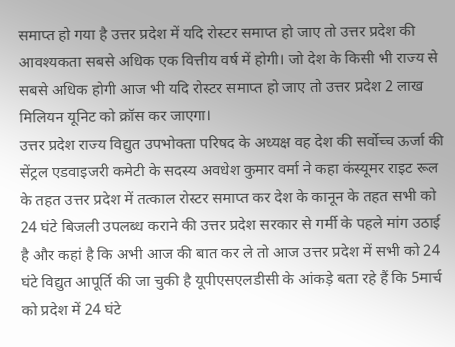समाप्त हो गया है उत्तर प्रदेश में यदि रोस्टर समाप्त हो जाए तो उत्तर प्रदेश की आवश्यकता सबसे अधिक एक वित्तीय वर्ष में होगी। जो देश के किसी भी राज्य से सबसे अधिक होगी आज भी यदि रोस्टर समाप्त हो जाए तो उत्तर प्रदेश 2 लाख मिलियन यूनिट को क्रॉस कर जाएगा।
उत्तर प्रदेश राज्य विद्युत उपभोक्ता परिषद के अध्यक्ष वह देश की सर्वोच्च ऊर्जा की सेंट्रल एडवाइजरी कमेटी के सदस्य अवधेश कुमार वर्मा ने कहा कंस्यूमर राइट रूल के तहत उत्तर प्रदेश में तत्काल रोस्टर समाप्त कर देश के कानून के तहत सभी को 24 घंटे बिजली उपलब्ध कराने की उत्तर प्रदेश सरकार से गर्मी के पहले मांग उठाई है और कहां है कि अभी आज की बात कर ले तो आज उत्तर प्रदेश में सभी को 24 घंटे विद्युत आपूर्ति की जा चुकी है यूपीएसएलडीसी के आंकड़े बता रहे हैं कि 5मार्च को प्रदेश में 24 घंटे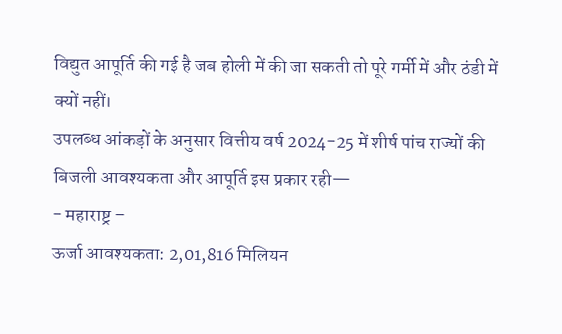विद्युत आपूर्ति की गई है जब होली में की जा सकती तो पूरे गर्मी में और ठंडी में क्यों नहीं।
उपलब्ध आंकड़ों के अनुसार वित्तीय वर्ष 2024-25 में शीर्ष पांच राज्यों की बिजली आवश्यकता और आपूर्ति इस प्रकार रही—
- महाराष्ट्र –
ऊर्जा आवश्यकता: 2,01,816 मिलियन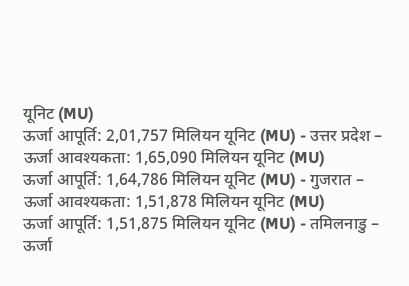यूनिट (MU)
ऊर्जा आपूर्ति: 2,01,757 मिलियन यूनिट (MU) - उत्तर प्रदेश –
ऊर्जा आवश्यकता: 1,65,090 मिलियन यूनिट (MU)
ऊर्जा आपूर्ति: 1,64,786 मिलियन यूनिट (MU) - गुजरात –
ऊर्जा आवश्यकता: 1,51,878 मिलियन यूनिट (MU)
ऊर्जा आपूर्ति: 1,51,875 मिलियन यूनिट (MU) - तमिलनाडु –
ऊर्जा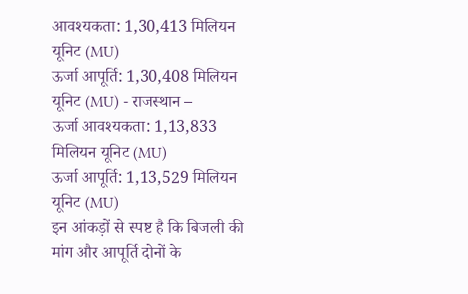आवश्यकता: 1,30,413 मिलियन यूनिट (MU)
ऊर्जा आपूर्ति: 1,30,408 मिलियन यूनिट (MU) - राजस्थान –
ऊर्जा आवश्यकता: 1,13,833 मिलियन यूनिट (MU)
ऊर्जा आपूर्ति: 1,13,529 मिलियन यूनिट (MU)
इन आंकड़ों से स्पष्ट है कि बिजली की मांग और आपूर्ति दोनों के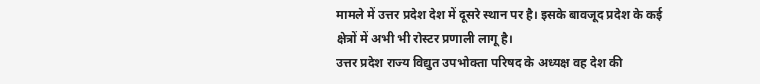मामले में उत्तर प्रदेश देश में दूसरे स्थान पर है। इसके बावजूद प्रदेश के कई क्षेत्रों में अभी भी रोस्टर प्रणाली लागू है।
उत्तर प्रदेश राज्य विद्युत उपभोक्ता परिषद के अध्यक्ष वह देश की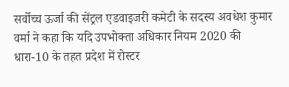सर्वोच्च ऊर्जा की सेंट्रल एडवाइजरी कमेटी के सदस्य अवधेश कुमार वर्मा ने कहा कि यदि उपभोक्ता अधिकार नियम 2020 की धारा-10 के तहत प्रदेश में रोस्टर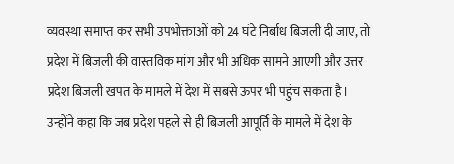व्यवस्था समाप्त कर सभी उपभोक्ताओं को 24 घंटे निर्बाध बिजली दी जाए, तो प्रदेश में बिजली की वास्तविक मांग और भी अधिक सामने आएगी और उत्तर प्रदेश बिजली खपत के मामले में देश में सबसे ऊपर भी पहुंच सकता है।
उन्होंने कहा कि जब प्रदेश पहले से ही बिजली आपूर्ति के मामले में देश के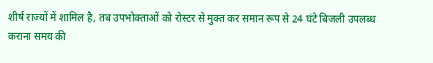शीर्ष राज्यों में शामिल है, तब उपभोक्ताओं को रोस्टर से मुक्त कर समान रूप से 24 घंटे बिजली उपलब्ध कराना समय की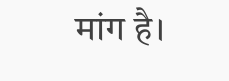मांग है।